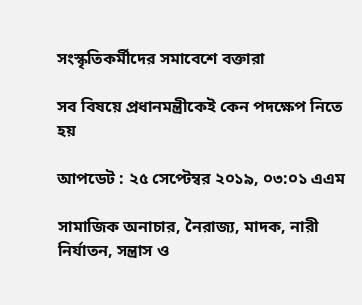সংস্কৃতিকর্মীদের সমাবেশে বক্তারা

সব বিষয়ে প্রধানমন্ত্রীকেই কেন পদক্ষেপ নিতে হয়

আপডেট : ২৫ সেপ্টেম্বর ২০১৯, ০৩:০১ এএম

সামাজিক অনাচার, নৈরাজ্য, মাদক, নারী নির্যাতন, সন্ত্রাস ও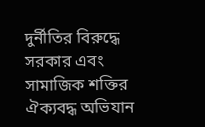দুর্নীতির বিরুদ্ধে সরকার এবং সামাজিক শক্তির ঐক্যবদ্ধ অভিযান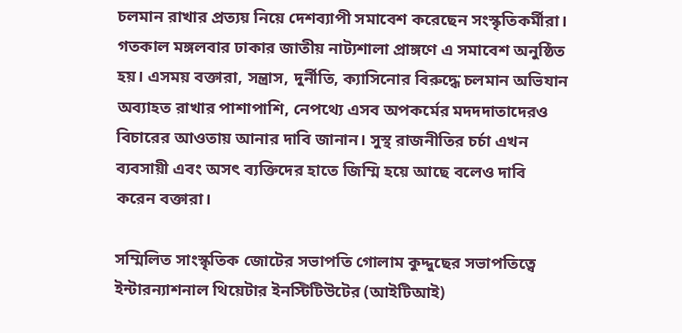চলমান রাখার প্রত্যয় নিয়ে দেশব্যাপী সমাবেশ করেছেন সংস্কৃতিকর্মীরা। গতকাল মঙ্গলবার ঢাকার জাতীয় নাট্যশালা প্রাঙ্গণে এ সমাবেশ অনুষ্ঠিত হয়। এসময় বক্তারা, সন্ত্রাস, দুর্নীতি, ক্যাসিনোর বিরুদ্ধে চলমান অভিযান অব্যাহত রাখার পাশাপাশি, নেপথ্যে এসব অপকর্মের মদদদাতাদেরও  বিচারের আওতায় আনার দাবি জানান। সুস্থ রাজনীতির চর্চা এখন ব্যবসায়ী এবং অসৎ ব্যক্তিদের হাতে জিম্মি হয়ে আছে বলেও দাবি করেন বক্তারা।

সম্মিলিত সাংস্কৃতিক জোটের সভাপতি গোলাম কুদ্দুছের সভাপতিত্বে ইন্টারন্যাশনাল থিয়েটার ইনস্টিটিউটের (আইটিআই)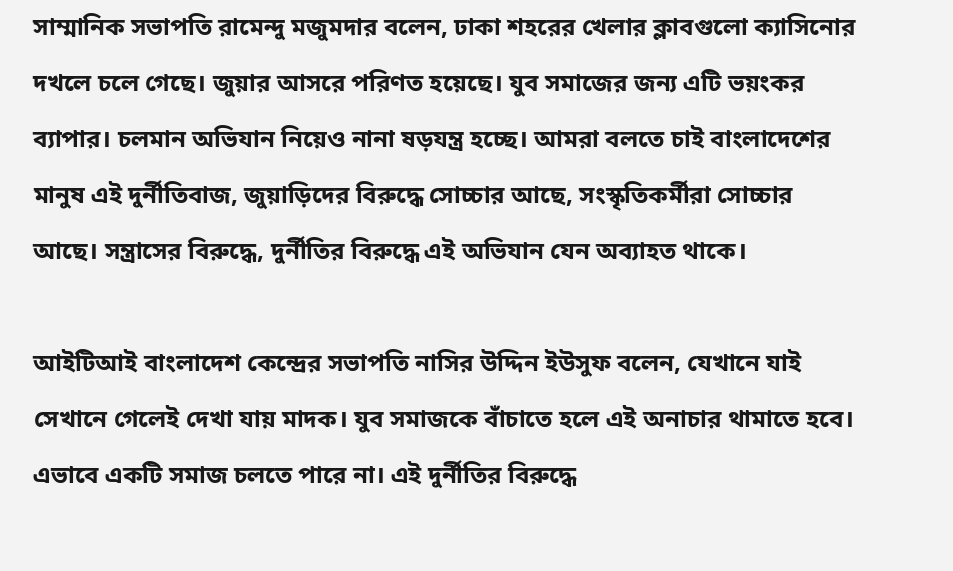সাম্মানিক সভাপতি রামেন্দু মজুমদার বলেন, ঢাকা শহরের খেলার ক্লাবগুলো ক্যাসিনোর দখলে চলে গেছে। জুয়ার আসরে পরিণত হয়েছে। যুব সমাজের জন্য এটি ভয়ংকর ব্যাপার। চলমান অভিযান নিয়েও নানা ষড়যন্ত্র হচ্ছে। আমরা বলতে চাই বাংলাদেশের মানুষ এই দুর্নীতিবাজ, জুয়াড়িদের বিরুদ্ধে সোচ্চার আছে, সংস্কৃতিকর্মীরা সোচ্চার আছে। সন্ত্রাসের বিরুদ্ধে, দুর্নীতির বিরুদ্ধে এই অভিযান যেন অব্যাহত থাকে।

আইটিআই বাংলাদেশ কেন্দ্রের সভাপতি নাসির উদ্দিন ইউসুফ বলেন, যেখানে যাই সেখানে গেলেই দেখা যায় মাদক। যুব সমাজকে বাঁচাতে হলে এই অনাচার থামাতে হবে। এভাবে একটি সমাজ চলতে পারে না। এই দুর্নীতির বিরুদ্ধে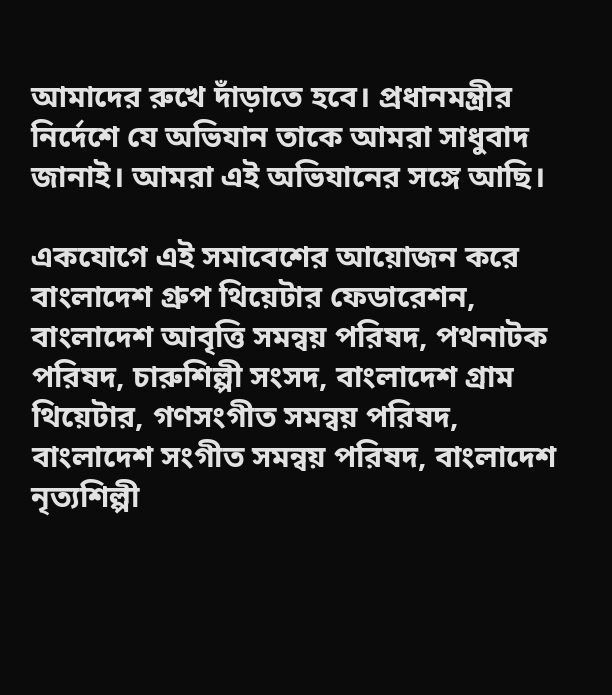আমাদের রুখে দাঁড়াতে হবে। প্রধানমন্ত্রীর নির্দেশে যে অভিযান তাকে আমরা সাধুবাদ জানাই। আমরা এই অভিযানের সঙ্গে আছি।

একযোগে এই সমাবেশের আয়োজন করে বাংলাদেশ গ্রুপ থিয়েটার ফেডারেশন, বাংলাদেশ আবৃত্তি সমন্বয় পরিষদ, পথনাটক পরিষদ, চারুশিল্পী সংসদ, বাংলাদেশ গ্রাম থিয়েটার, গণসংগীত সমন্বয় পরিষদ, বাংলাদেশ সংগীত সমন্বয় পরিষদ, বাংলাদেশ নৃত্যশিল্পী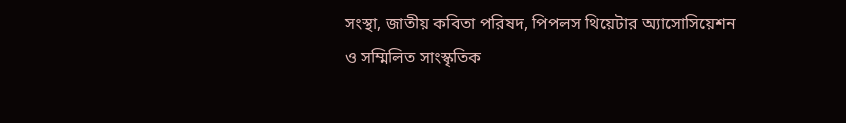সংস্থা, জাতীয় কবিতা পরিষদ, পিপলস থিয়েটার অ্যাসোসিয়েশন ও সম্মিলিত সাংস্কৃতিক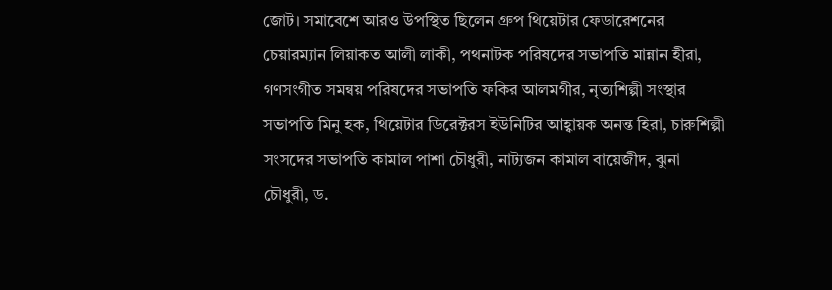জোট। সমাবেশে আরও উপস্থিত ছিলেন গ্রুপ থিয়েটার ফেডারেশনের চেয়ারম্যান লিয়াকত আলী লাকী, পথনাটক পরিষদের সভাপতি মান্নান হীরা, গণসংগীত সমন্বয় পরিষদের সভাপতি ফকির আলমগীর, নৃত্যশিল্পী সংস্থার সভাপতি মিনু হক, থিয়েটার ডিরেক্টরস ইউনিটির আহ্বায়ক অনন্ত হিরা, চারুশিল্পী সংসদের সভাপতি কামাল পাশা চৌধুরী, নাট্যজন কামাল বায়েজীদ, ঝুনা চৌধুরী, ড.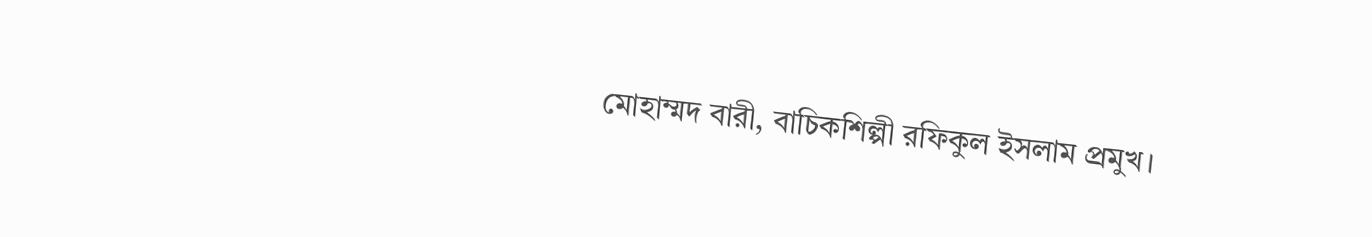মোহাম্মদ বারী, বাচিকশিল্পী রফিকুল ইসলাম প্রমুখ।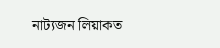নাট্যজন লিয়াকত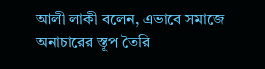আলী লাকী বলেন, এভাবে সমাজে অনাচারের স্তূপ তৈরি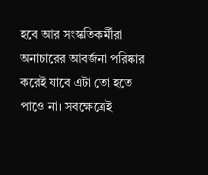হবে আর সংস্কতিকর্মীরা অনাচারের আবর্জনা পরিষ্কার করেই যাবে এটা তো হতে পাওে না। সবক্ষেত্রেই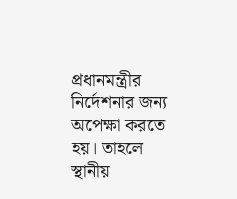প্রধানমন্ত্রীর নির্দেশনার জন্য অপেক্ষা করতে হয়। তাহলে স্থানীয়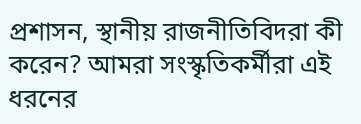প্রশাসন, স্থানীয় রাজনীতিবিদরা কী করেন? আমরা সংস্কৃতিকর্মীরা এই ধরনের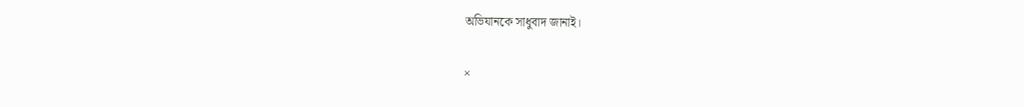অভিযানকে সাধুবাদ জানাই।

×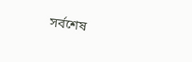সর্বশেষ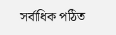সর্বাধিক পঠিত